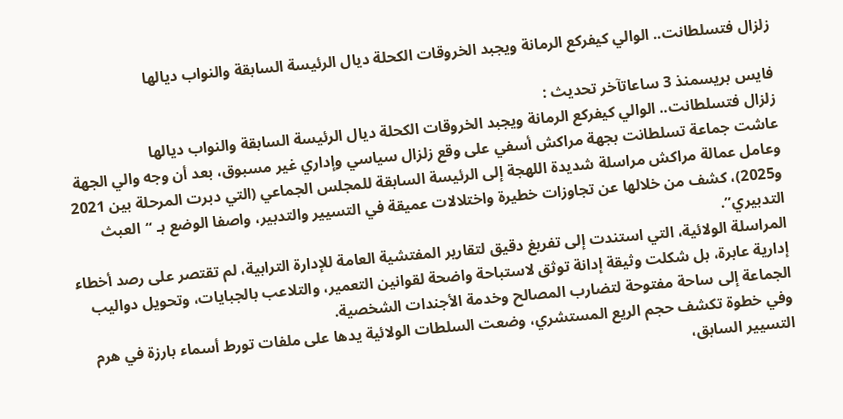زلزال فتسلطانت.. الوالي كيفركع الرمانة ويجبد الخروقات الكحلة ديال الرئيسة السابقة والنواب ديالها

فايس بريسمنذ 3 ساعاتآخر تحديث :
زلزال فتسلطانت.. الوالي كيفركع الرمانة ويجبد الخروقات الكحلة ديال الرئيسة السابقة والنواب ديالها
عاشت جماعة تسلطانت بجهة مراكش أسفي على وقع زلزال سياسي وإداري غير مسبوق، بعد أن وجه والي الجهة وعامل عمالة مراكش مراسلة شديدة اللهجة إلى الرئيسة السابقة للمجلس الجماعي (التي دبرت المرحلة بين 2021 و2025)، كشف من خلالها عن تجاوزات خطيرة واختلالات عميقة في التسيير والتدبير، واصفا الوضع بـ “العبث التدبيري”.
المراسلة الولائية، التي استندت إلى تفريغ دقيق لتقارير المفتشية العامة للإدارة الترابية، لم تقتصر على رصد أخطاء إدارية عابرة، بل شكلت وثيقة إدانة توثق لاستباحة واضحة لقوانين التعمير، والتلاعب بالجبايات، وتحويل دواليب الجماعة إلى ساحة مفتوحة لتضارب المصالح وخدمة الأجندات الشخصية.
وفي خطوة تكشف حجم الريع المستشري، وضعت السلطات الولائية يدها على ملفات تورط أسماء بارزة في هرم التسيير السابق،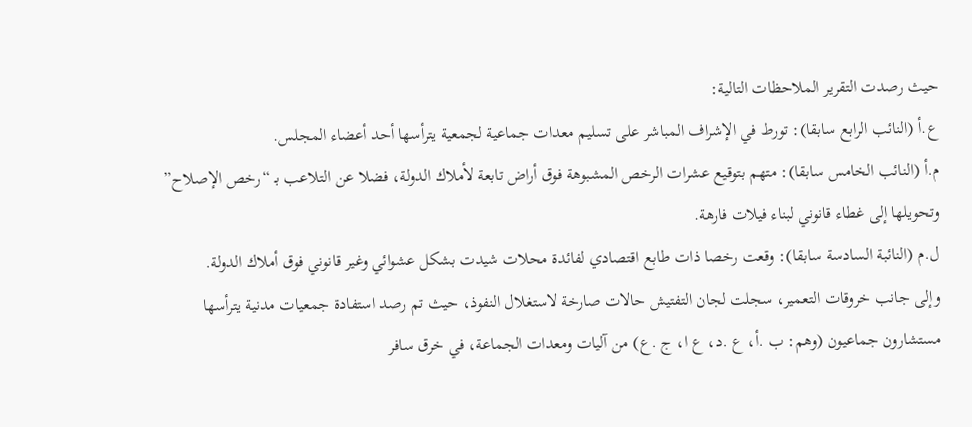حيث رصدت التقرير الملاحظات التالية:
ع.أ (النائب الرابع سابقا): تورط في الإشراف المباشر على تسليم معدات جماعية لجمعية يترأسها أحد أعضاء المجلس.
م.أ (النائب الخامس سابقا): متهم بتوقيع عشرات الرخص المشبوهة فوق أراض تابعة لأملاك الدولة، فضلا عن التلاعب بـ “رخص الإصلاح” وتحويلها إلى غطاء قانوني لبناء فيلات فارهة.
ل.م (النائبة السادسة سابقا): وقعت رخصا ذات طابع اقتصادي لفائدة محلات شيدت بشكل عشوائي وغير قانوني فوق أملاك الدولة.
وإلى جانب خروقات التعمير، سجلت لجان التفتيش حالات صارخة لاستغلال النفوذ، حيث تم رصد استفادة جمعيات مدنية يترأسها مستشارون جماعيون (وهم: ب .أ، ع .د، ع ا، ج .ع) من آليات ومعدات الجماعة، في خرق سافر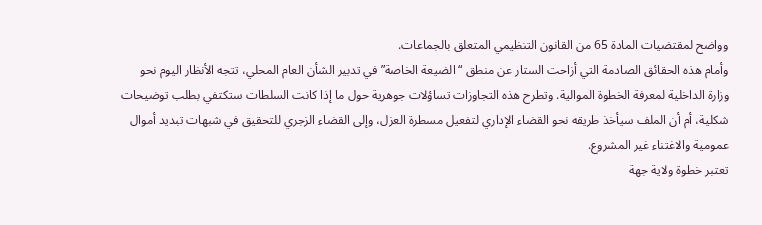وواضح لمقتضيات المادة 65 من القانون التنظيمي المتعلق بالجماعات.
وأمام هذه الحقائق الصادمة التي أزاحت الستار عن منطق “الضيعة الخاصة” في تدبير الشأن العام المحلي، تتجه الأنظار اليوم نحو وزارة الداخلية لمعرفة الخطوة الموالية. وتطرح هذه التجاوزات تساؤلات جوهرية حول ما إذا كانت السلطات ستكتفي بطلب توضيحات شكلية، أم أن الملف سيأخذ طريقه نحو القضاء الإداري لتفعيل مسطرة العزل، وإلى القضاء الزجري للتحقيق في شبهات تبديد أموال عمومية والاغتناء غير المشروع.
تعتبر خطوة ولاية جهة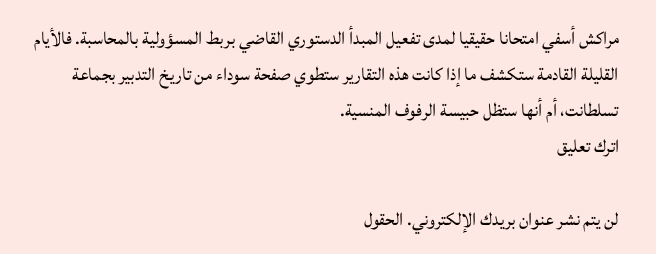مراكش أسفي امتحانا حقيقيا لمدى تفعيل المبدأ الدستوري القاضي بربط المسؤولية بالمحاسبة. فالأيام القليلة القادمة ستكشف ما إذا كانت هذه التقارير ستطوي صفحة سوداء من تاريخ التدبير بجماعة تسلطانت، أم أنها ستظل حبيسة الرفوف المنسية.
اترك تعليق

لن يتم نشر عنوان بريدك الإلكتروني. الحقول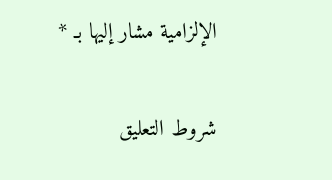الإلزامية مشار إليها بـ *


شروط التعليق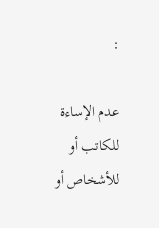:

عدم الإساءة للكاتب أو للأشخاص أو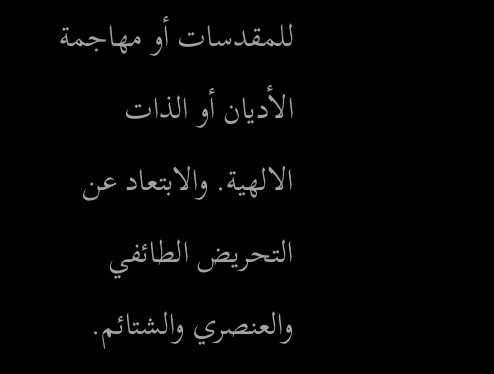للمقدسات أو مهاجمة الأديان أو الذات الالهية. والابتعاد عن التحريض الطائفي والعنصري والشتائم.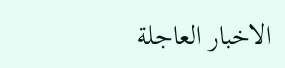الاخبار العاجلة